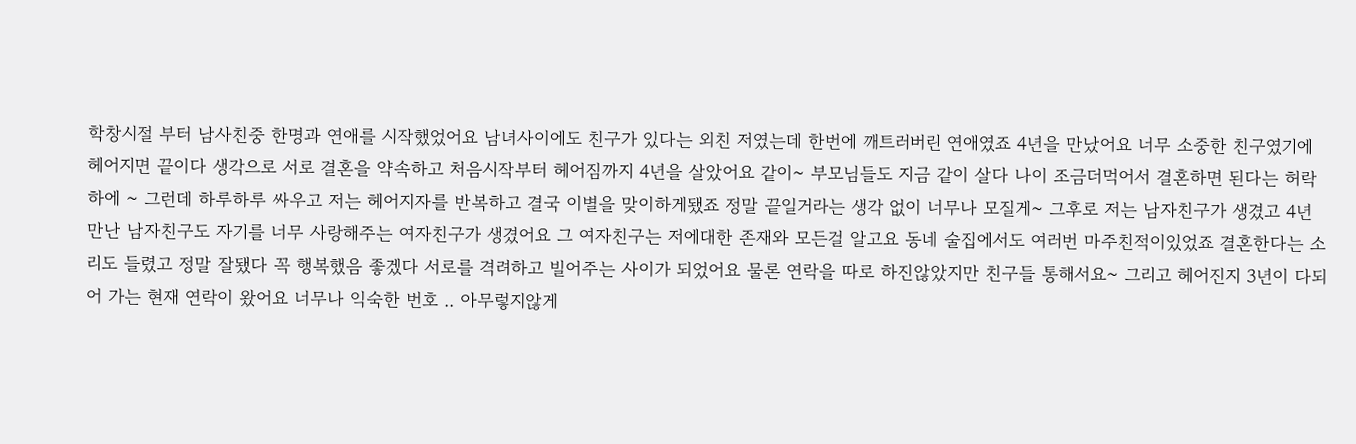학창시절 부터 남사친중 한명과 연애를 시작했었어요 남녀사이에도 친구가 있다는 외친 저였는데 한번에 깨트러버린 연애였죠 4년을 만났어요 너무 소중한 친구였기에 헤어지면 끝이다 생각으로 서로 결혼을 약속하고 처음시작부터 헤어짐까지 4년을 살았어요 같이~ 부모님들도 지금 같이 살다 나이 조금더먹어서 결혼하면 된다는 허락하에 ~ 그런데 하루하루 싸우고 저는 헤어지자를 반복하고 결국 이별을 맞이하게됐죠 정말 끝일거라는 생각 없이 너무나 모질게~ 그후로 저는 남자친구가 생겼고 4년 만난 남자친구도 자기를 너무 사랑해주는 여자친구가 생겼어요 그 여자친구는 저에대한 존재와 모든걸 알고요 동네 술집에서도 여러번 마주친적이있었죠 결혼한다는 소리도 들렸고 정말 잘됐다 꼭 행복했음 좋겠다 서로를 격려하고 빌어주는 사이가 되었어요 물론 연락을 따로 하진않았지만 친구들 통해서요~ 그리고 헤어진지 3년이 다되어 가는 현재 연락이 왔어요 너무나 익숙한 번호 .. 아무렇지않게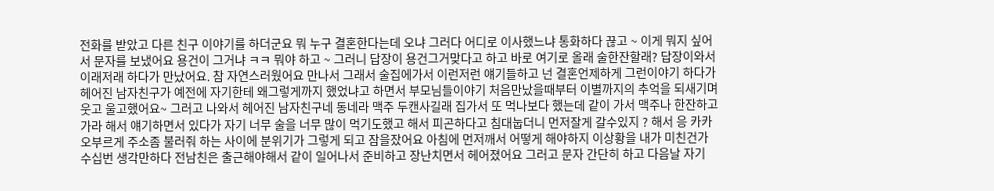전화를 받았고 다른 친구 이야기를 하더군요 뭐 누구 결혼한다는데 오냐 그러다 어디로 이사했느냐 통화하다 끊고 ~ 이게 뭐지 싶어서 문자를 보냈어요 용건이 그거냐 ㅋㅋ 뭐야 하고 ~ 그러니 답장이 용건그거맞다고 하고 바로 여기로 올래 술한잔할래? 답장이와서 이래저래 하다가 만났어요. 참 자연스러웠어요 만나서 그래서 술집에가서 이런저런 얘기들하고 넌 결혼언제하게 그런이야기 하다가 헤어진 남자친구가 예전에 자기한테 왜그렇게까지 했었냐고 하면서 부모님들이야기 처음만났을때부터 이별까지의 추억을 되새기며 웃고 울고했어요~ 그러고 나와서 헤어진 남자친구네 동네라 맥주 두캔사길래 집가서 또 먹나보다 했는데 같이 가서 맥주나 한잔하고 가라 해서 얘기하면서 있다가 자기 너무 술을 너무 많이 먹기도했고 해서 피곤하다고 침대눕더니 먼저잘게 갈수있지 ? 해서 응 카카오부르게 주소좀 불러줘 하는 사이에 분위기가 그렇게 되고 잠을잤어요 아침에 먼저깨서 어떻게 해야하지 이상황을 내가 미친건가 수십번 생각만하다 전남친은 출근해야해서 같이 일어나서 준비하고 장난치면서 헤어졌어요 그러고 문자 간단히 하고 다음날 자기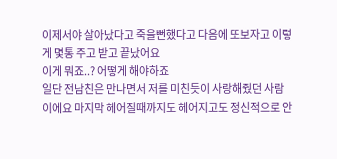이제서야 살아났다고 죽을뻔했다고 다음에 또보자고 이렇게 몇통 주고 받고 끝났어요
이게 뭐죠..? 어떻게 해야하죠
일단 전남친은 만나면서 저를 미친듯이 사랑해줬던 사람이에요 마지막 헤어질때까지도 헤어지고도 정신적으로 안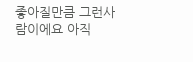좋아질만큼 그런사람이에요 아직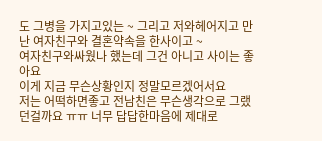도 그병을 가지고있는 ~ 그리고 저와헤어지고 만난 여자친구와 결혼약속을 한사이고 ~
여자친구와싸웠나 했는데 그건 아니고 사이는 좋아요
이게 지금 무슨상황인지 정말모르겠어서요
저는 어떡하면좋고 전남친은 무슨생각으로 그랬던걸까요 ㅠㅠ 너무 답답한마음에 제대로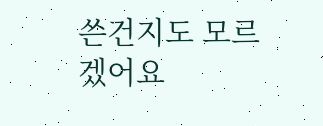쓴건지도 모르겠어요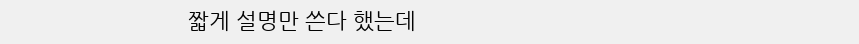짧게 설명만 쓴다 했는데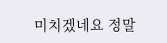미치겠네요 정말